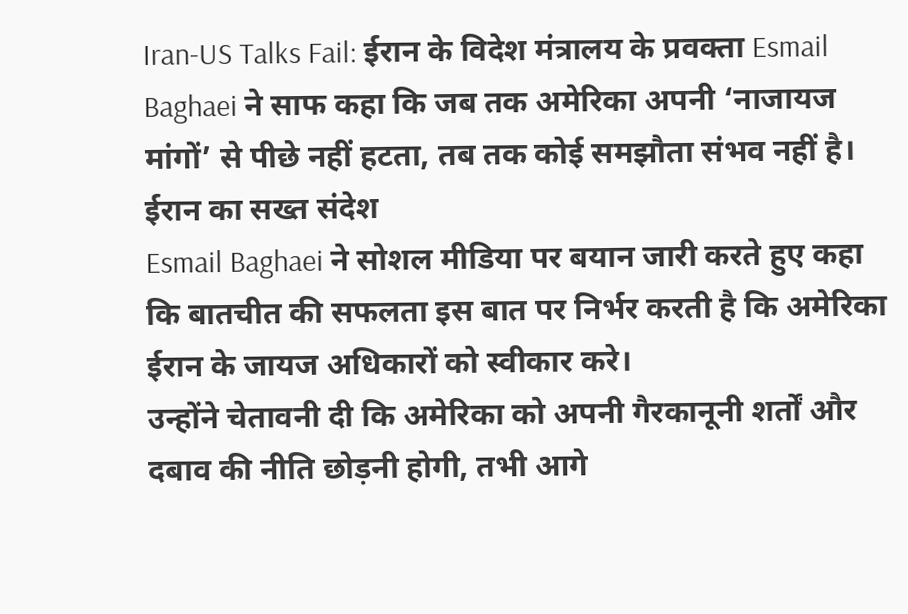Iran-US Talks Fail: ईरान के विदेश मंत्रालय के प्रवक्ता Esmail Baghaei ने साफ कहा कि जब तक अमेरिका अपनी ‘नाजायज मांगों’ से पीछे नहीं हटता, तब तक कोई समझौता संभव नहीं है।
ईरान का सख्त संदेश
Esmail Baghaei ने सोशल मीडिया पर बयान जारी करते हुए कहा कि बातचीत की सफलता इस बात पर निर्भर करती है कि अमेरिका ईरान के जायज अधिकारों को स्वीकार करे।
उन्होंने चेतावनी दी कि अमेरिका को अपनी गैरकानूनी शर्तों और दबाव की नीति छोड़नी होगी, तभी आगे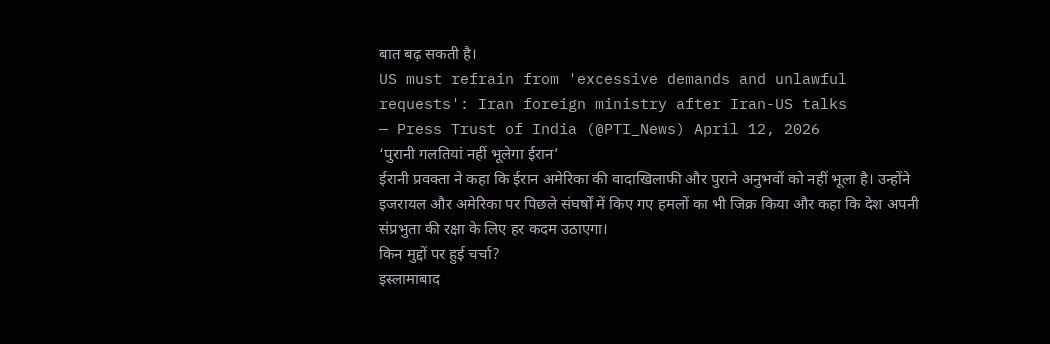बात बढ़ सकती है।
US must refrain from 'excessive demands and unlawful requests': Iran foreign ministry after Iran-US talks
— Press Trust of India (@PTI_News) April 12, 2026
‘पुरानी गलतियां नहीं भूलेगा ईरान’
ईरानी प्रवक्ता ने कहा कि ईरान अमेरिका की वादाखिलाफी और पुराने अनुभवों को नहीं भूला है। उन्होंने इजरायल और अमेरिका पर पिछले संघर्षों में किए गए हमलों का भी जिक्र किया और कहा कि देश अपनी संप्रभुता की रक्षा के लिए हर कदम उठाएगा।
किन मुद्दों पर हुई चर्चा?
इस्लामाबाद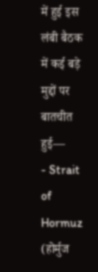में हुई इस लंबी बैठक में कई बड़े मुद्दों पर बातचीत हुई—
- Strait of Hormuz (होर्मुज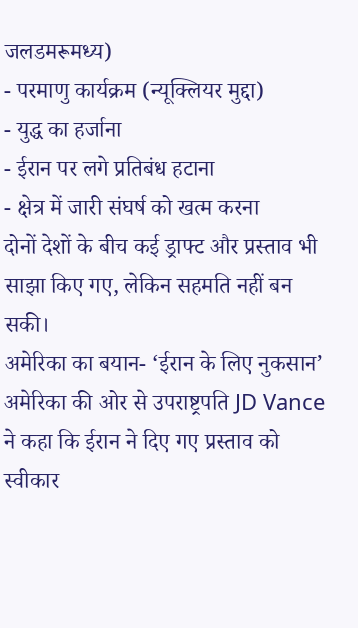जलडमरूमध्य)
- परमाणु कार्यक्रम (न्यूक्लियर मुद्दा)
- युद्ध का हर्जाना
- ईरान पर लगे प्रतिबंध हटाना
- क्षेत्र में जारी संघर्ष को खत्म करना
दोनों देशों के बीच कई ड्राफ्ट और प्रस्ताव भी साझा किए गए, लेकिन सहमति नहीं बन सकी।
अमेरिका का बयान- ‘ईरान के लिए नुकसान’
अमेरिका की ओर से उपराष्ट्रपति JD Vance ने कहा कि ईरान ने दिए गए प्रस्ताव को स्वीकार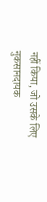नहीं किया, जो उसके लिए नुकसानदायक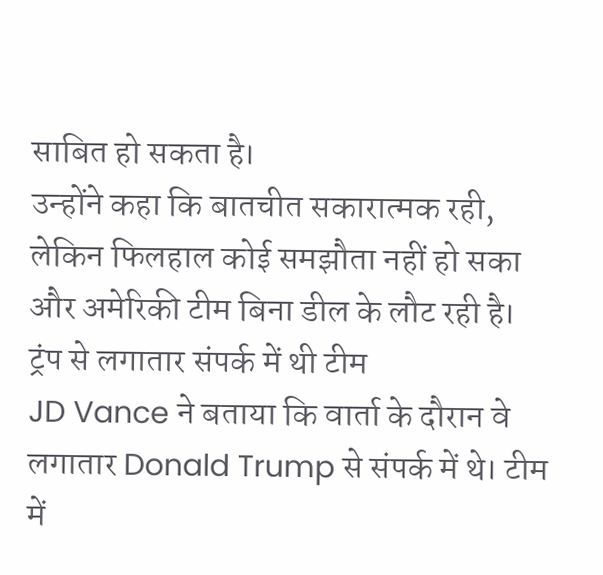साबित हो सकता है।
उन्होंने कहा कि बातचीत सकारात्मक रही, लेकिन फिलहाल कोई समझौता नहीं हो सका और अमेरिकी टीम बिना डील के लौट रही है।
ट्रंप से लगातार संपर्क में थी टीम
JD Vance ने बताया कि वार्ता के दौरान वे लगातार Donald Trump से संपर्क में थे। टीम में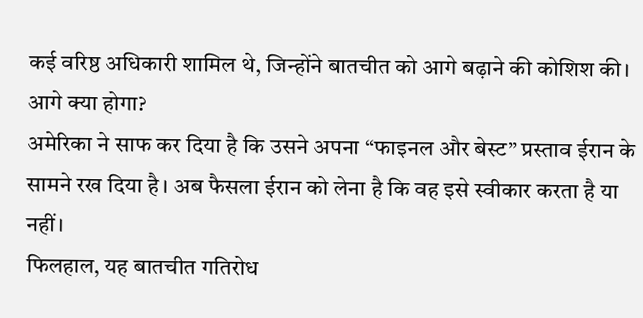कई वरिष्ठ अधिकारी शामिल थे, जिन्होंने बातचीत को आगे बढ़ाने की कोशिश की।
आगे क्या होगा?
अमेरिका ने साफ कर दिया है कि उसने अपना “फाइनल और बेस्ट” प्रस्ताव ईरान के सामने रख दिया है। अब फैसला ईरान को लेना है कि वह इसे स्वीकार करता है या नहीं।
फिलहाल, यह बातचीत गतिरोध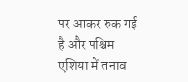पर आकर रुक गई है और पश्चिम एशिया में तनाव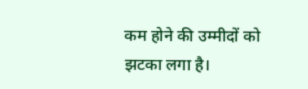कम होने की उम्मीदों को झटका लगा है।